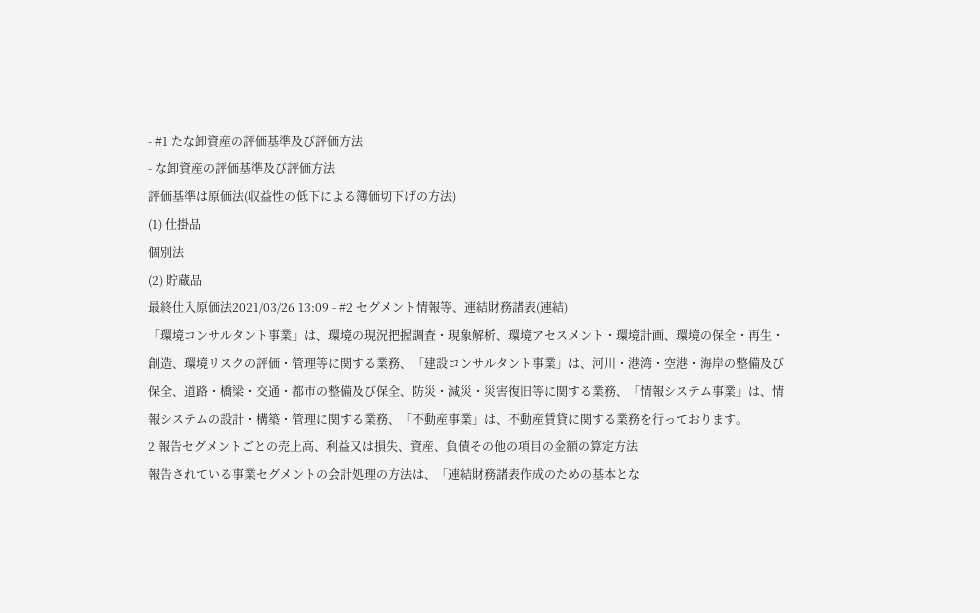- #1 たな卸資産の評価基準及び評価方法
- な卸資産の評価基準及び評価方法
評価基準は原価法(収益性の低下による簿価切下げの方法)
(1) 仕掛品
個別法
(2) 貯蔵品
最終仕入原価法2021/03/26 13:09 - #2 セグメント情報等、連結財務諸表(連結)
「環境コンサルタント事業」は、環境の現況把握調査・現象解析、環境アセスメント・環境計画、環境の保全・再生・創造、環境リスクの評価・管理等に関する業務、「建設コンサルタント事業」は、河川・港湾・空港・海岸の整備及び保全、道路・橋梁・交通・都市の整備及び保全、防災・減災・災害復旧等に関する業務、「情報システム事業」は、情報システムの設計・構築・管理に関する業務、「不動産事業」は、不動産賃貸に関する業務を行っております。
2 報告セグメントごとの売上高、利益又は損失、資産、負債その他の項目の金額の算定方法
報告されている事業セグメントの会計処理の方法は、「連結財務諸表作成のための基本とな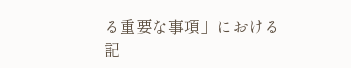る重要な事項」における記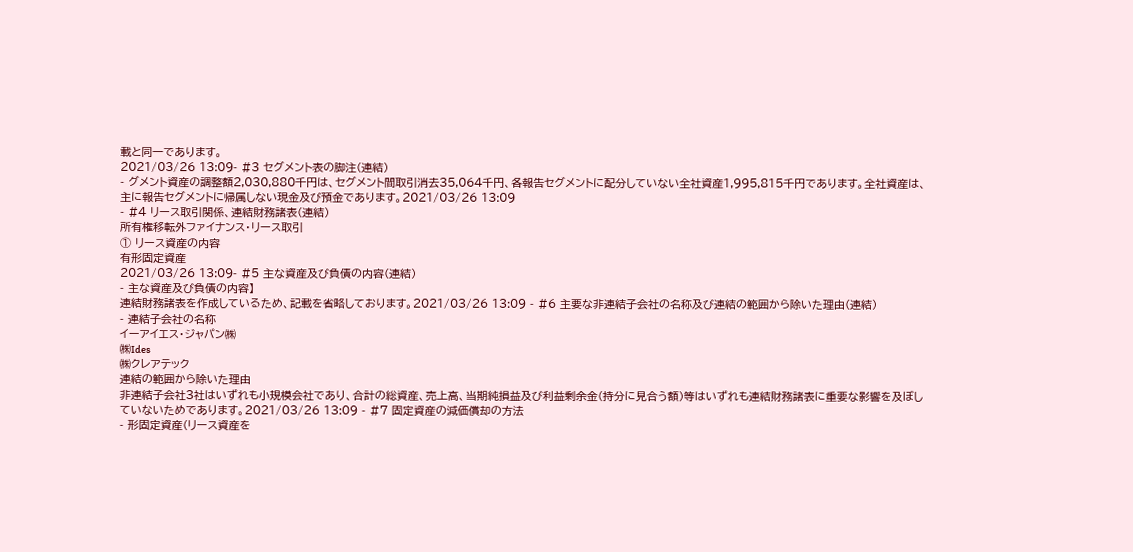載と同一であります。
2021/03/26 13:09- #3 セグメント表の脚注(連結)
- グメント資産の調整額2,030,880千円は、セグメント間取引消去35,064千円、各報告セグメントに配分していない全社資産1,995,815千円であります。全社資産は、主に報告セグメントに帰属しない現金及び預金であります。2021/03/26 13:09
- #4 リース取引関係、連結財務諸表(連結)
所有権移転外ファイナンス・リース取引
① リース資産の内容
有形固定資産
2021/03/26 13:09- #5 主な資産及び負債の内容(連結)
- 主な資産及び負債の内容】
連結財務諸表を作成しているため、記載を省略しております。2021/03/26 13:09 - #6 主要な非連結子会社の名称及び連結の範囲から除いた理由(連結)
- 連結子会社の名称
イーアイエス・ジャパン㈱
㈱Ides
㈱クレアテック
連結の範囲から除いた理由
非連結子会社3社はいずれも小規模会社であり、合計の総資産、売上高、当期純損益及び利益剰余金(持分に見合う額)等はいずれも連結財務諸表に重要な影響を及ぼしていないためであります。2021/03/26 13:09 - #7 固定資産の減価償却の方法
- 形固定資産(リース資産を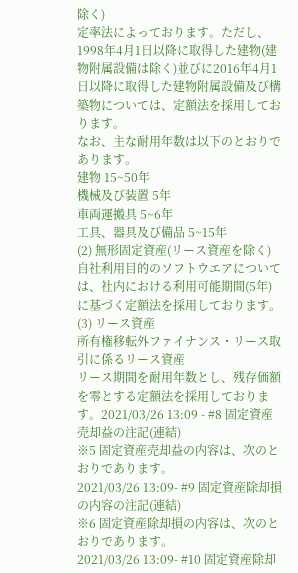除く)
定率法によっております。ただし、1998年4月1日以降に取得した建物(建物附属設備は除く)並びに2016年4月1日以降に取得した建物附属設備及び構築物については、定額法を採用しております。
なお、主な耐用年数は以下のとおりであります。
建物 15~50年
機械及び装置 5年
車両運搬具 5~6年
工具、器具及び備品 5~15年
(2) 無形固定資産(リース資産を除く)
自社利用目的のソフトウエアについては、社内における利用可能期間(5年)に基づく定額法を採用しております。
(3) リース資産
所有権移転外ファイナンス・リース取引に係るリース資産
リース期間を耐用年数とし、残存価額を零とする定額法を採用しております。2021/03/26 13:09 - #8 固定資産売却益の注記(連結)
※5 固定資産売却益の内容は、次のとおりであります。
2021/03/26 13:09- #9 固定資産除却損の内容の注記(連結)
※6 固定資産除却損の内容は、次のとおりであります。
2021/03/26 13:09- #10 固定資産除却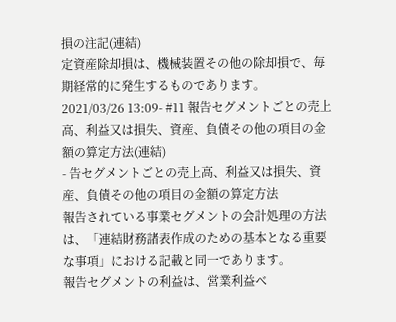損の注記(連結)
定資産除却損は、機械装置その他の除却損で、毎期経常的に発生するものであります。
2021/03/26 13:09- #11 報告セグメントごとの売上高、利益又は損失、資産、負債その他の項目の金額の算定方法(連結)
- 告セグメントごとの売上高、利益又は損失、資産、負債その他の項目の金額の算定方法
報告されている事業セグメントの会計処理の方法は、「連結財務諸表作成のための基本となる重要な事項」における記載と同一であります。
報告セグメントの利益は、営業利益ベ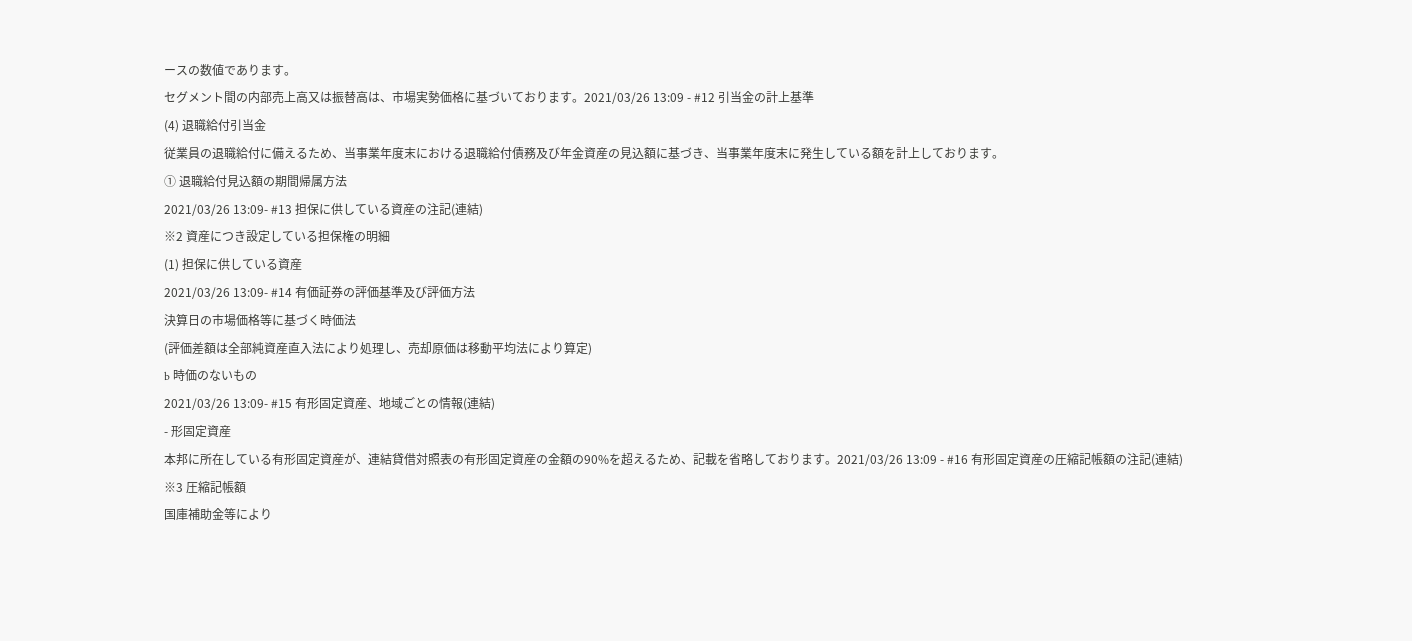ースの数値であります。
セグメント間の内部売上高又は振替高は、市場実勢価格に基づいております。2021/03/26 13:09 - #12 引当金の計上基準
(4) 退職給付引当金
従業員の退職給付に備えるため、当事業年度末における退職給付債務及び年金資産の見込額に基づき、当事業年度末に発生している額を計上しております。
① 退職給付見込額の期間帰属方法
2021/03/26 13:09- #13 担保に供している資産の注記(連結)
※2 資産につき設定している担保権の明細
(1) 担保に供している資産
2021/03/26 13:09- #14 有価証券の評価基準及び評価方法
決算日の市場価格等に基づく時価法
(評価差額は全部純資産直入法により処理し、売却原価は移動平均法により算定)
b 時価のないもの
2021/03/26 13:09- #15 有形固定資産、地域ごとの情報(連結)
- 形固定資産
本邦に所在している有形固定資産が、連結貸借対照表の有形固定資産の金額の90%を超えるため、記載を省略しております。2021/03/26 13:09 - #16 有形固定資産の圧縮記帳額の注記(連結)
※3 圧縮記帳額
国庫補助金等により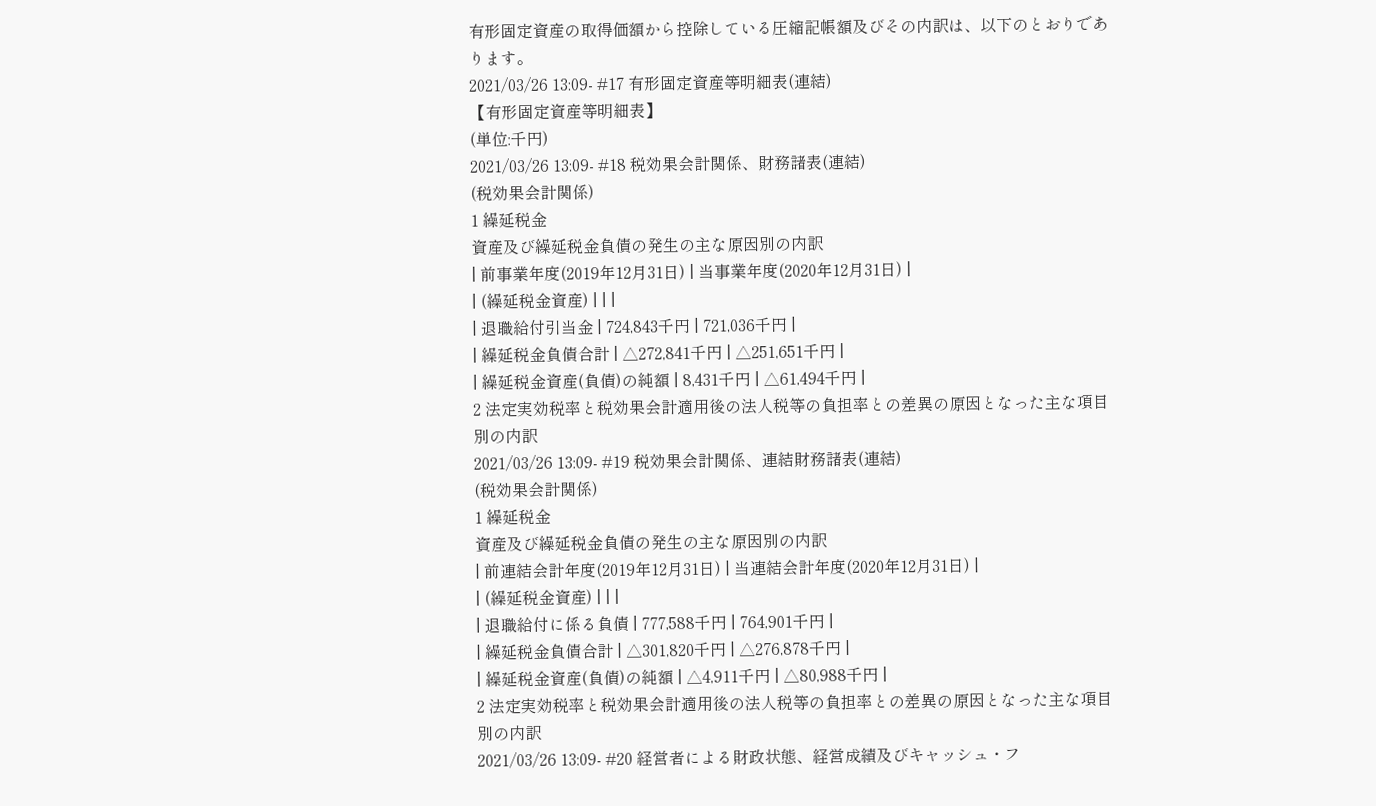有形固定資産の取得価額から控除している圧縮記帳額及びその内訳は、以下のとおりであります。
2021/03/26 13:09- #17 有形固定資産等明細表(連結)
【有形固定資産等明細表】
(単位:千円)
2021/03/26 13:09- #18 税効果会計関係、財務諸表(連結)
(税効果会計関係)
1 繰延税金
資産及び繰延税金負債の発生の主な原因別の内訳
| 前事業年度(2019年12月31日) | 当事業年度(2020年12月31日) |
| (繰延税金資産) | | |
| 退職給付引当金 | 724,843千円 | 721,036千円 |
| 繰延税金負債合計 | △272,841千円 | △251,651千円 |
| 繰延税金資産(負債)の純額 | 8,431千円 | △61,494千円 |
2 法定実効税率と税効果会計適用後の法人税等の負担率との差異の原因となった主な項目別の内訳
2021/03/26 13:09- #19 税効果会計関係、連結財務諸表(連結)
(税効果会計関係)
1 繰延税金
資産及び繰延税金負債の発生の主な原因別の内訳
| 前連結会計年度(2019年12月31日) | 当連結会計年度(2020年12月31日) |
| (繰延税金資産) | | |
| 退職給付に係る負債 | 777,588千円 | 764,901千円 |
| 繰延税金負債合計 | △301,820千円 | △276,878千円 |
| 繰延税金資産(負債)の純額 | △4,911千円 | △80,988千円 |
2 法定実効税率と税効果会計適用後の法人税等の負担率との差異の原因となった主な項目別の内訳
2021/03/26 13:09- #20 経営者による財政状態、経営成績及びキャッシュ・フ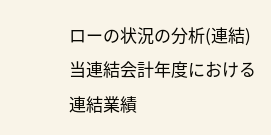ローの状況の分析(連結)
当連結会計年度における連結業績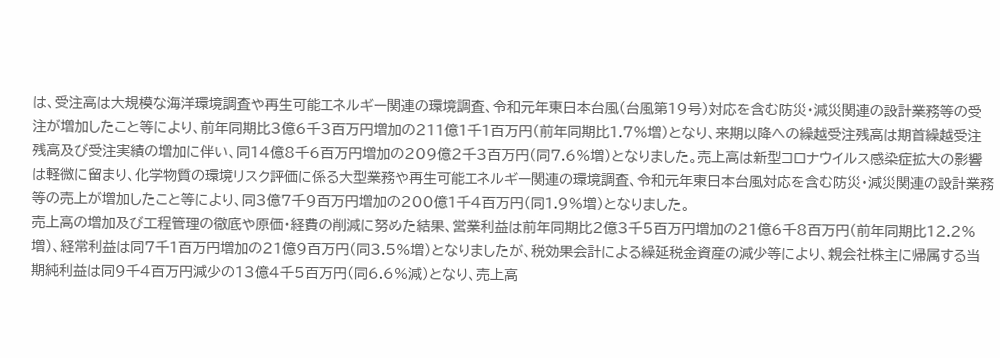は、受注高は大規模な海洋環境調査や再生可能エネルギー関連の環境調査、令和元年東日本台風(台風第19号)対応を含む防災・減災関連の設計業務等の受注が増加したこと等により、前年同期比3億6千3百万円増加の211億1千1百万円(前年同期比1.7%増)となり、来期以降への繰越受注残高は期首繰越受注残高及び受注実績の増加に伴い、同14億8千6百万円増加の209億2千3百万円(同7.6%増)となりました。売上高は新型コロナウイルス感染症拡大の影響は軽微に留まり、化学物質の環境リスク評価に係る大型業務や再生可能エネルギー関連の環境調査、令和元年東日本台風対応を含む防災・減災関連の設計業務等の売上が増加したこと等により、同3億7千9百万円増加の200億1千4百万円(同1.9%増)となりました。
売上高の増加及び工程管理の徹底や原価・経費の削減に努めた結果、営業利益は前年同期比2億3千5百万円増加の21億6千8百万円(前年同期比12.2%増)、経常利益は同7千1百万円増加の21億9百万円(同3.5%増)となりましたが、税効果会計による繰延税金資産の減少等により、親会社株主に帰属する当期純利益は同9千4百万円減少の13億4千5百万円(同6.6%減)となり、売上高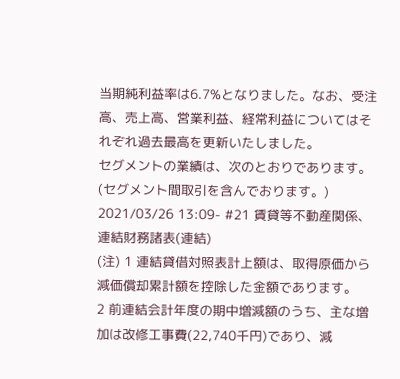当期純利益率は6.7%となりました。なお、受注高、売上高、営業利益、経常利益についてはそれぞれ過去最高を更新いたしました。
セグメントの業績は、次のとおりであります。(セグメント間取引を含んでおります。)
2021/03/26 13:09- #21 賃貸等不動産関係、連結財務諸表(連結)
(注) 1 連結貸借対照表計上額は、取得原価から減価償却累計額を控除した金額であります。
2 前連結会計年度の期中増減額のうち、主な増加は改修工事費(22,740千円)であり、減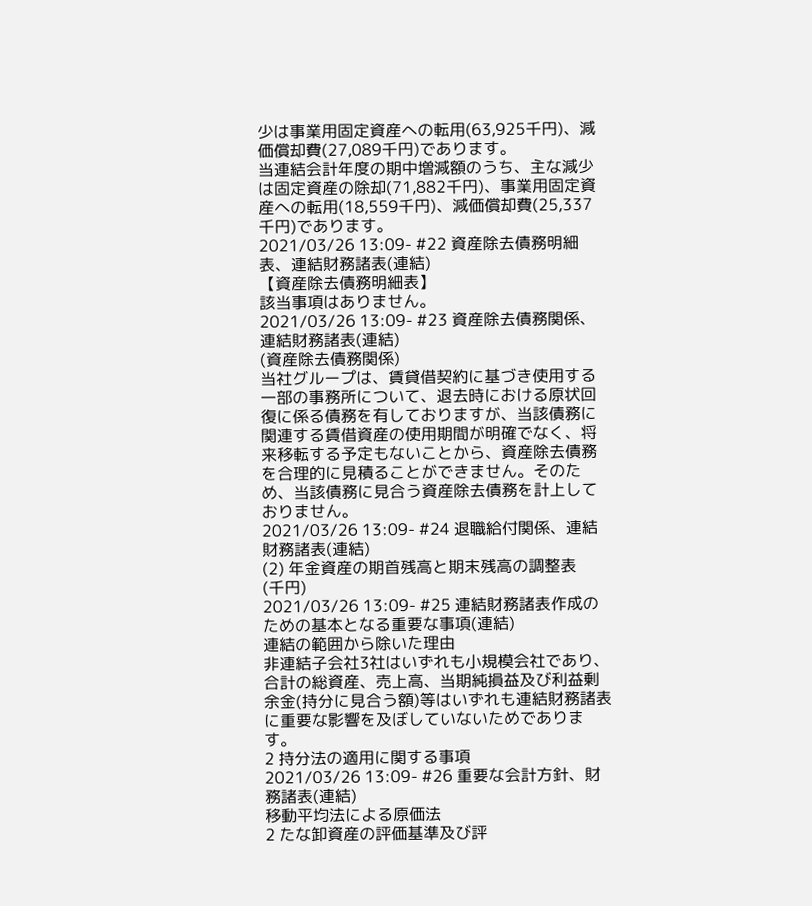少は事業用固定資産への転用(63,925千円)、減価償却費(27,089千円)であります。
当連結会計年度の期中増減額のうち、主な減少は固定資産の除却(71,882千円)、事業用固定資産への転用(18,559千円)、減価償却費(25,337千円)であります。
2021/03/26 13:09- #22 資産除去債務明細表、連結財務諸表(連結)
【資産除去債務明細表】
該当事項はありません。
2021/03/26 13:09- #23 資産除去債務関係、連結財務諸表(連結)
(資産除去債務関係)
当社グループは、賃貸借契約に基づき使用する一部の事務所について、退去時における原状回復に係る債務を有しておりますが、当該債務に関連する賃借資産の使用期間が明確でなく、将来移転する予定もないことから、資産除去債務を合理的に見積ることができません。そのため、当該債務に見合う資産除去債務を計上しておりません。
2021/03/26 13:09- #24 退職給付関係、連結財務諸表(連結)
(2) 年金資産の期首残高と期末残高の調整表
(千円)
2021/03/26 13:09- #25 連結財務諸表作成のための基本となる重要な事項(連結)
連結の範囲から除いた理由
非連結子会社3社はいずれも小規模会社であり、合計の総資産、売上高、当期純損益及び利益剰余金(持分に見合う額)等はいずれも連結財務諸表に重要な影響を及ぼしていないためであります。
2 持分法の適用に関する事項
2021/03/26 13:09- #26 重要な会計方針、財務諸表(連結)
移動平均法による原価法
2 たな卸資産の評価基準及び評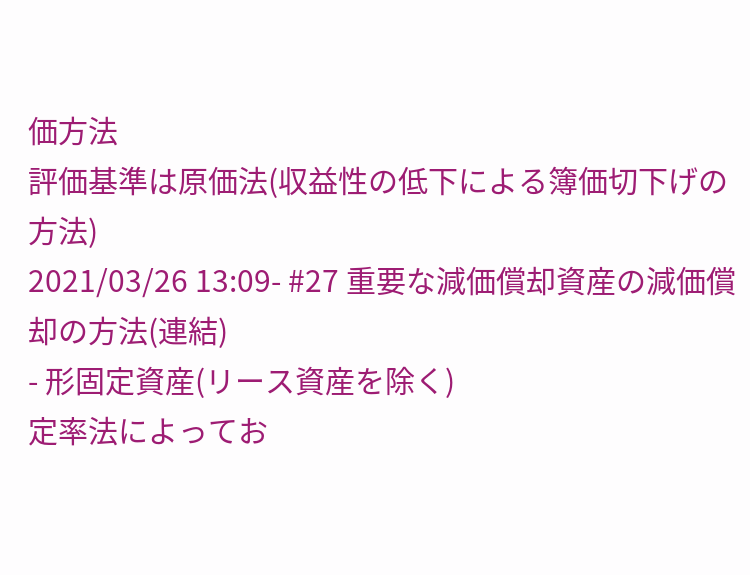価方法
評価基準は原価法(収益性の低下による簿価切下げの方法)
2021/03/26 13:09- #27 重要な減価償却資産の減価償却の方法(連結)
- 形固定資産(リース資産を除く)
定率法によってお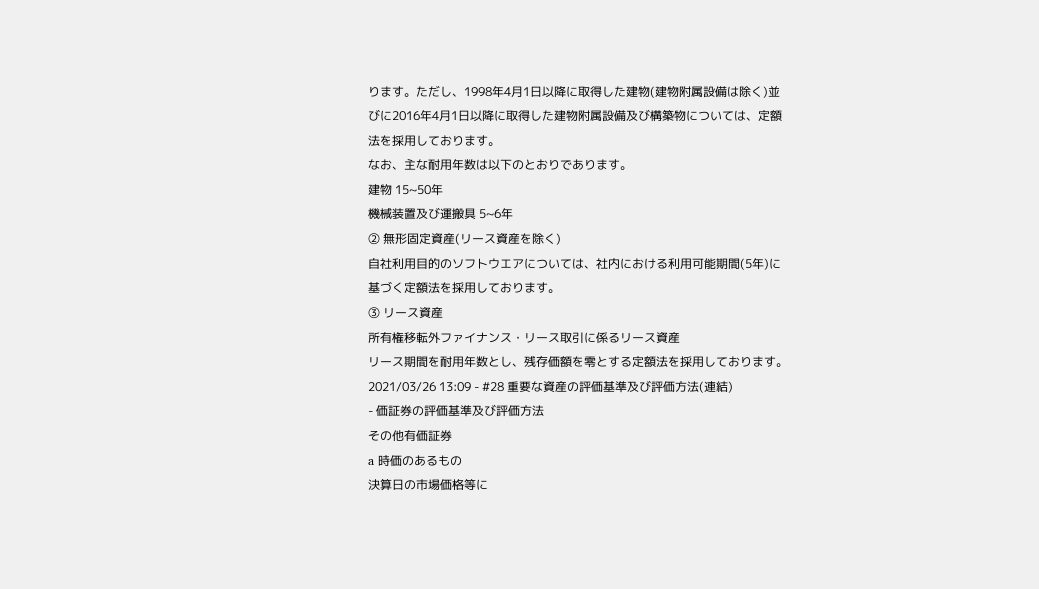ります。ただし、1998年4月1日以降に取得した建物(建物附属設備は除く)並びに2016年4月1日以降に取得した建物附属設備及び構築物については、定額法を採用しております。
なお、主な耐用年数は以下のとおりであります。
建物 15~50年
機械装置及び運搬具 5~6年
② 無形固定資産(リース資産を除く)
自社利用目的のソフトウエアについては、社内における利用可能期間(5年)に基づく定額法を採用しております。
③ リース資産
所有権移転外ファイナンス・リース取引に係るリース資産
リース期間を耐用年数とし、残存価額を零とする定額法を採用しております。2021/03/26 13:09 - #28 重要な資産の評価基準及び評価方法(連結)
- 価証券の評価基準及び評価方法
その他有価証券
a 時価のあるもの
決算日の市場価格等に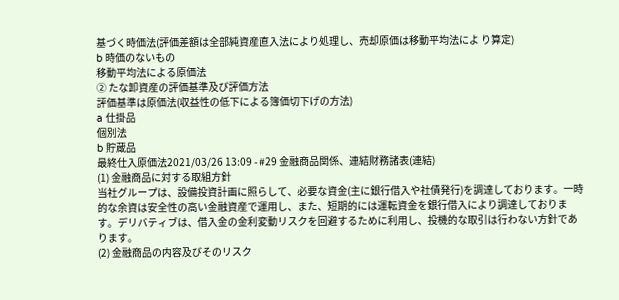基づく時価法(評価差額は全部純資産直入法により処理し、売却原価は移動平均法によ り算定)
b 時価のないもの
移動平均法による原価法
② たな卸資産の評価基準及び評価方法
評価基準は原価法(収益性の低下による簿価切下げの方法)
a 仕掛品
個別法
b 貯蔵品
最終仕入原価法2021/03/26 13:09 - #29 金融商品関係、連結財務諸表(連結)
(1) 金融商品に対する取組方針
当社グループは、設備投資計画に照らして、必要な資金(主に銀行借入や社債発行)を調達しております。一時的な余資は安全性の高い金融資産で運用し、また、短期的には運転資金を銀行借入により調達しております。デリバティブは、借入金の金利変動リスクを回避するために利用し、投機的な取引は行わない方針であります。
(2) 金融商品の内容及びそのリスク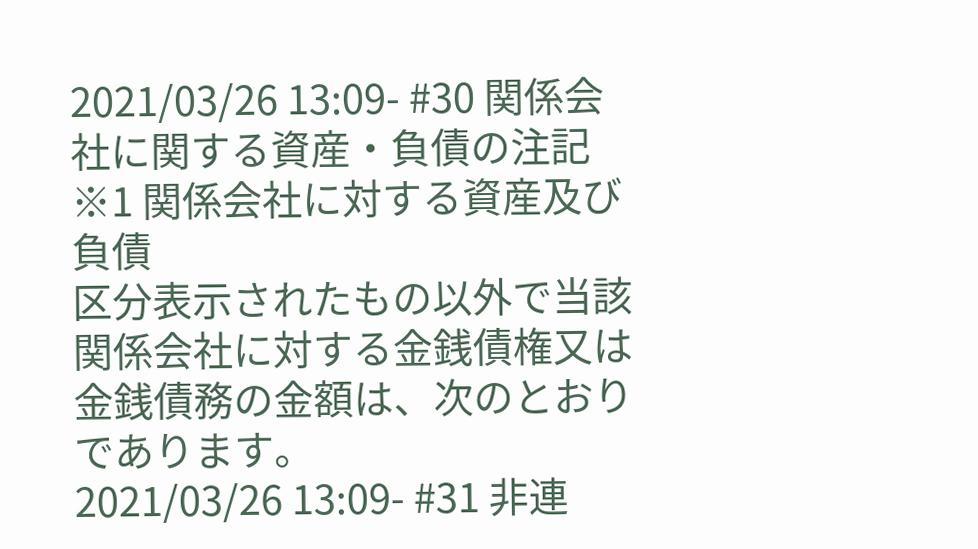2021/03/26 13:09- #30 関係会社に関する資産・負債の注記
※1 関係会社に対する資産及び負債
区分表示されたもの以外で当該関係会社に対する金銭債権又は金銭債務の金額は、次のとおりであります。
2021/03/26 13:09- #31 非連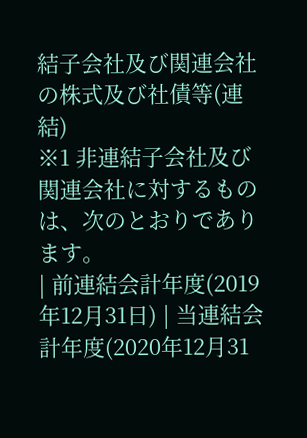結子会社及び関連会社の株式及び社債等(連結)
※1 非連結子会社及び関連会社に対するものは、次のとおりであります。
| 前連結会計年度(2019年12月31日) | 当連結会計年度(2020年12月31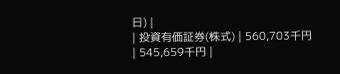日) |
| 投資有価証券(株式) | 560,703千円 | 545,659千円 |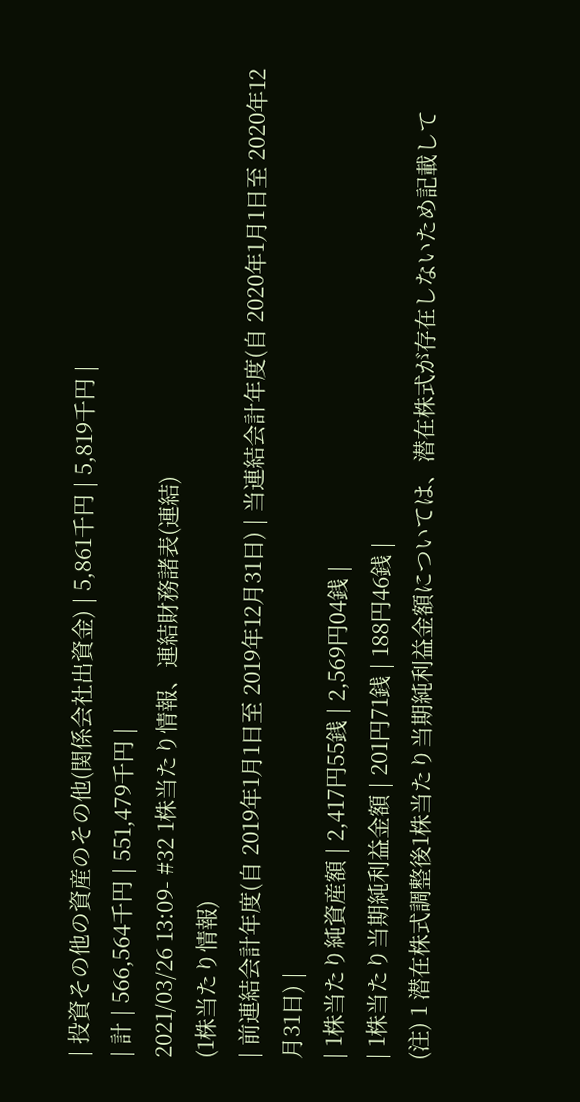| 投資その他の資産のその他(関係会社出資金) | 5,861千円 | 5,819千円 |
| 計 | 566,564千円 | 551,479千円 |
2021/03/26 13:09- #32 1株当たり情報、連結財務諸表(連結)
(1株当たり情報)
| 前連結会計年度(自 2019年1月1日至 2019年12月31日) | 当連結会計年度(自 2020年1月1日至 2020年12月31日) |
| 1株当たり純資産額 | 2,417円55銭 | 2,569円04銭 |
| 1株当たり当期純利益金額 | 201円71銭 | 188円46銭 |
(注) 1 潜在株式調整後1株当たり当期純利益金額については、潜在株式が存在しないため記載して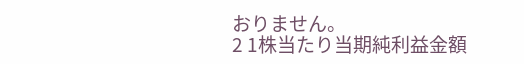おりません。
2 1株当たり当期純利益金額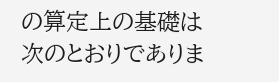の算定上の基礎は次のとおりでありま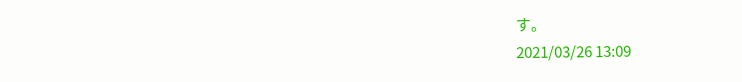す。
2021/03/26 13:09